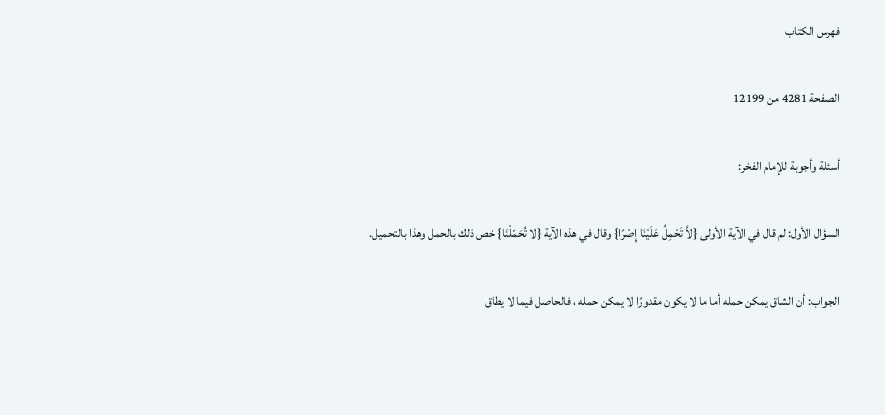فهرس الكتاب

الصفحة 4281 من 12199

أسئلة وأجوبة للإمام الفخر:

السؤال الأول: لم قال في الآية الأولى {لاَّ تَحْمِلُ عَلَيْنَا إِصْرًا} وقال في هذه الآية {لا تُحَمّلْنَا} خص ذلك بالحمل وهذا بالتحميل.

الجواب: أن الشاق يمكن حمله أما ما لا يكون مقدورًا لا يمكن حمله ، فالحاصل فيما لا يطاق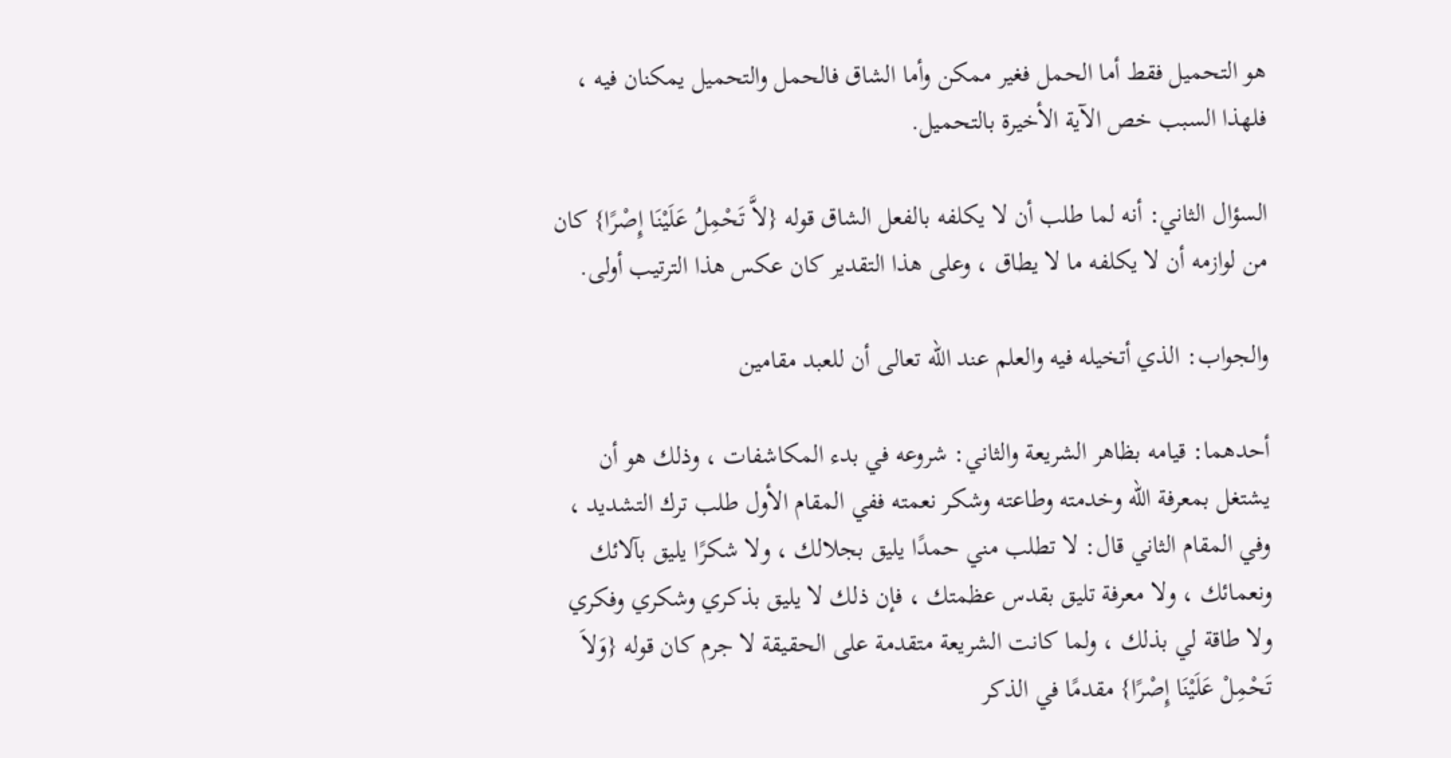هو التحميل فقط أما الحمل فغير ممكن وأما الشاق فالحمل والتحميل يمكنان فيه ، فلهذا السبب خص الآية الأخيرة بالتحميل.

السؤال الثاني: أنه لما طلب أن لا يكلفه بالفعل الشاق قوله {لاَّ تَحْمِلُ عَلَيْنَا إِصْرًا} كان من لوازمه أن لا يكلفه ما لا يطاق ، وعلى هذا التقدير كان عكس هذا الترتيب أولى.

والجواب: الذي أتخيله فيه والعلم عند الله تعالى أن للعبد مقامين

أحدهما: قيامه بظاهر الشريعة والثاني: شروعه في بدء المكاشفات ، وذلك هو أن يشتغل بمعرفة الله وخدمته وطاعته وشكر نعمته ففي المقام الأول طلب ترك التشديد ، وفي المقام الثاني قال: لا تطلب مني حمدًا يليق بجلالك ، ولا شكرًا يليق بآلائك ونعمائك ، ولا معرفة تليق بقدس عظمتك ، فإن ذلك لا يليق بذكري وشكري وفكري ولا طاقة لي بذلك ، ولما كانت الشريعة متقدمة على الحقيقة لا جرم كان قوله {وَلاَ تَحْمِلْ عَلَيْنَا إِصْرًا} مقدمًا في الذكر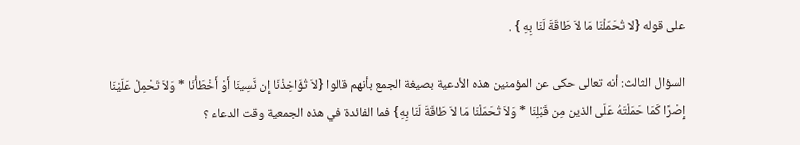على قوله {لا تُحَمّلْنَا مَا لاَ طَاقَةَ لَنَا بِهِ } .

السؤال الثالث: أنه تعالى حكى عن المؤمنين هذه الأدعية بصيغة الجمع بأنهم قالوا {لاَ تُؤَاخِذْنَا إِن نَّسِينَا أَوْ أَخْطَأْنَا * وَلاَ تَحْمِلْ عَلَيْنَا إِصْرًا كَمَا حَمَلْتَهُ عَلَى الذين مِن قَبْلِنَا * وَلاَ تُحَمّلْنَا مَا لاَ طَاقَةَ لَنَا بِهِ} فما الفائدة في هذه الجمعية وقت الدعاء ؟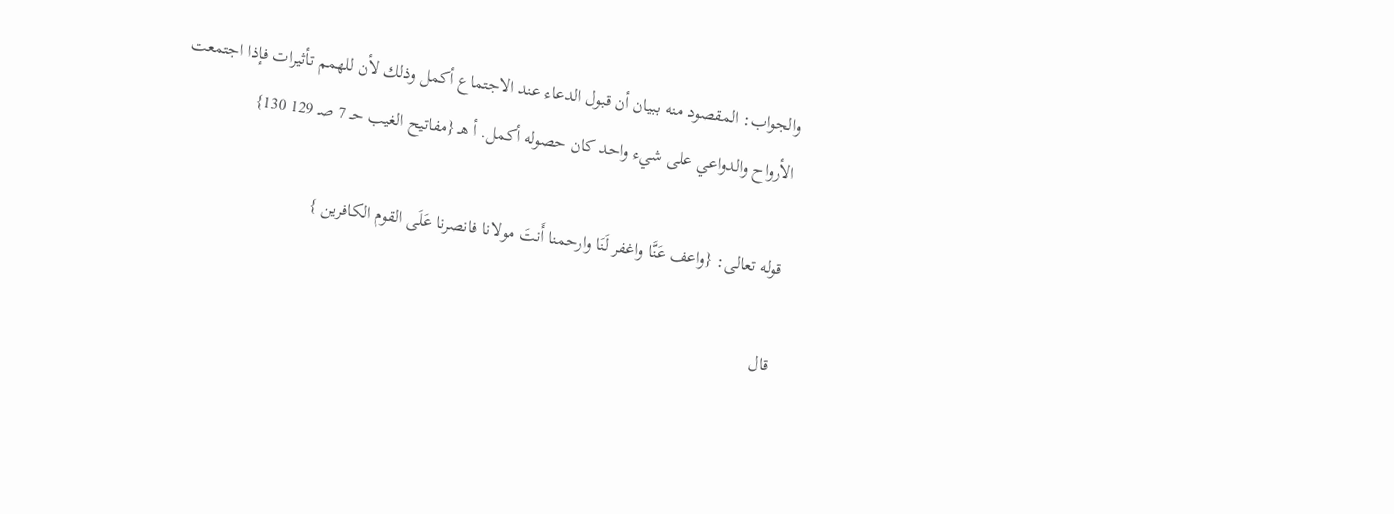والجواب: المقصود منه ببيان أن قبول الدعاء عند الاجتماع أكمل وذلك لأن للهمم تأثيرات فإذا اجتمعت الأرواح والدواعي على شيء واحد كان حصوله أكمل. أ هـ {مفاتيح الغيب حـ 7 صـ 129 130}

قوله تعالى: {واعف عَنَّا واغفر لَنَا وارحمنا أَنتَ مولانا فانصرنا عَلَى القوم الكافرين }

قال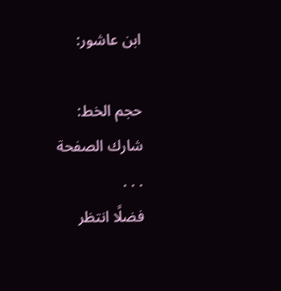ابن عاشور:

حجم الخط:
شارك الصفحة
. . .
فضلًا انتظر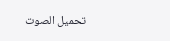تحميل الصوت